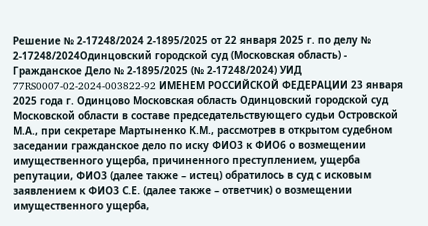Решение № 2-17248/2024 2-1895/2025 от 22 января 2025 г. по делу № 2-17248/2024Одинцовский городской суд (Московская область) - Гражданское Дело № 2-1895/2025 (№ 2-17248/2024) УИД 77RS0007-02-2024-003822-92 ИМЕНЕМ РОССИЙСКОЙ ФЕДЕРАЦИИ 23 января 2025 года г. Одинцово Московская область Одинцовский городской суд Московской области в составе председательствующего судьи Островской М.А., при секретаре Мартыненко К.М., рассмотрев в открытом судебном заседании гражданское дело по иску ФИО3 к ФИО6 о возмещении имущественного ущерба, причиненного преступлением, ущерба репутации, ФИО3 (далее также – истец) обратилось в суд с исковым заявлением к ФИО3 С.Е. (далее также – ответчик) о возмещении имущественного ущерба,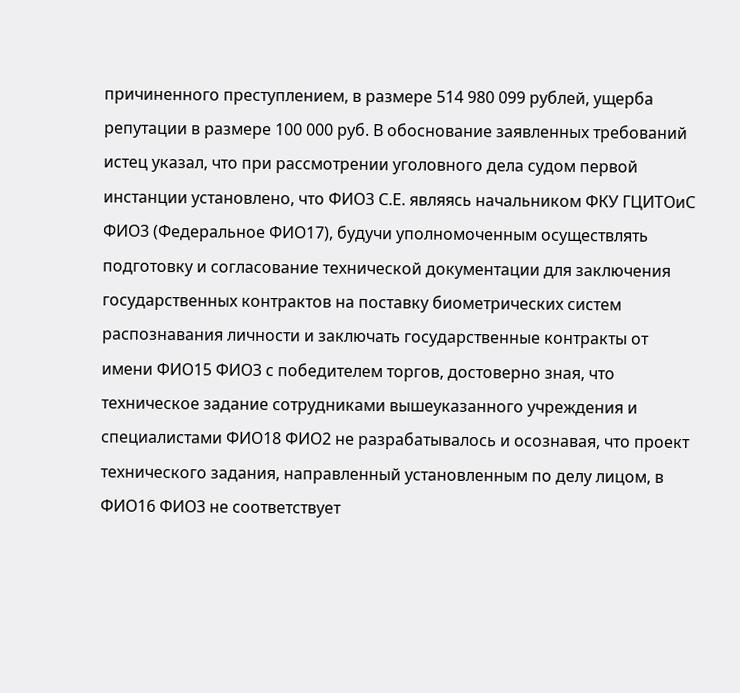причиненного преступлением, в размере 514 980 099 рублей, ущерба репутации в размере 100 000 руб. В обоснование заявленных требований истец указал, что при рассмотрении уголовного дела судом первой инстанции установлено, что ФИО3 С.Е. являясь начальником ФКУ ГЦИТОиС ФИО3 (Федеральное ФИО17), будучи уполномоченным осуществлять подготовку и согласование технической документации для заключения государственных контрактов на поставку биометрических систем распознавания личности и заключать государственные контракты от имени ФИО15 ФИО3 с победителем торгов, достоверно зная, что техническое задание сотрудниками вышеуказанного учреждения и специалистами ФИО18 ФИО2 не разрабатывалось и осознавая, что проект технического задания, направленный установленным по делу лицом, в ФИО16 ФИО3 не соответствует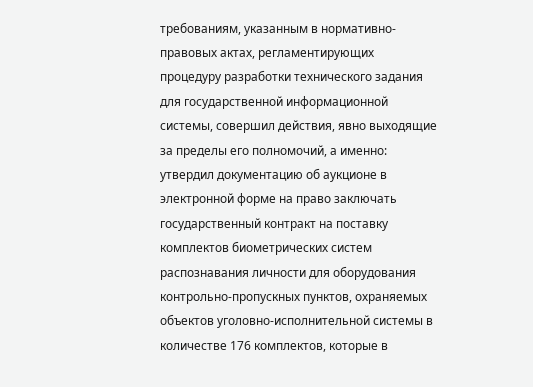требованиям, указанным в нормативно-правовых актах, регламентирующих процедуру разработки технического задания для государственной информационной системы, совершил действия, явно выходящие за пределы его полномочий, а именно: утвердил документацию об аукционе в электронной форме на право заключать государственный контракт на поставку комплектов биометрических систем распознавания личности для оборудования контрольно-пропускных пунктов, охраняемых объектов уголовно-исполнительной системы в количестве 176 комплектов, которые в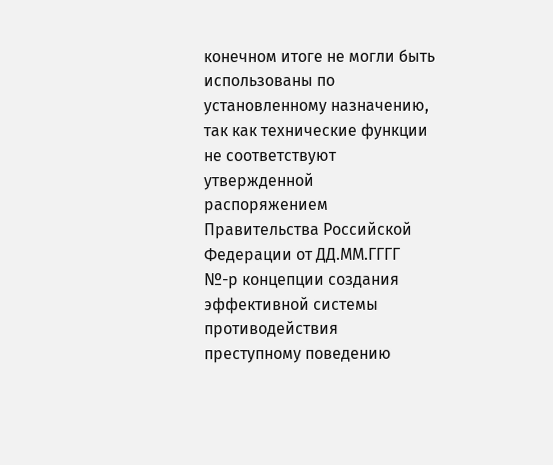конечном итоге не могли быть использованы по установленному назначению, так как технические функции не соответствуют утвержденной распоряжением Правительства Российской Федерации от ДД.ММ.ГГГГ №-р концепции создания эффективной системы противодействия преступному поведению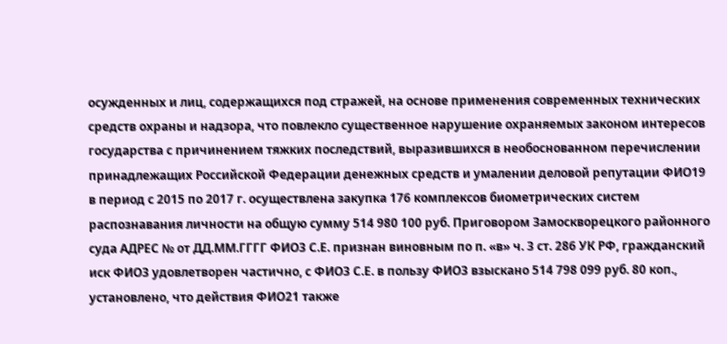осужденных и лиц, содержащихся под стражей, на основе применения современных технических средств охраны и надзора, что повлекло существенное нарушение охраняемых законом интересов государства с причинением тяжких последствий, выразившихся в необоснованном перечислении принадлежащих Российской Федерации денежных средств и умалении деловой репутации ФИО19 в период с 2015 по 2017 г. осуществлена закупка 176 комплексов биометрических систем распознавания личности на общую сумму 514 980 100 руб. Приговором Замоскворецкого районного суда АДРЕС № от ДД.ММ.ГГГГ ФИО3 С.Е. признан виновным по п. «в» ч. 3 ст. 286 УК РФ, гражданский иск ФИО3 удовлетворен частично, с ФИО3 С.Е. в пользу ФИО3 взыскано 514 798 099 руб. 80 коп., установлено, что действия ФИО21 также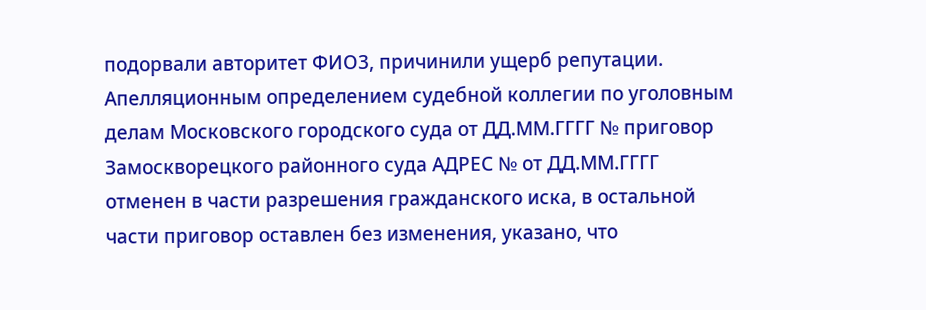подорвали авторитет ФИО3, причинили ущерб репутации. Апелляционным определением судебной коллегии по уголовным делам Московского городского суда от ДД.ММ.ГГГГ № приговор Замоскворецкого районного суда АДРЕС № от ДД.ММ.ГГГГ отменен в части разрешения гражданского иска, в остальной части приговор оставлен без изменения, указано, что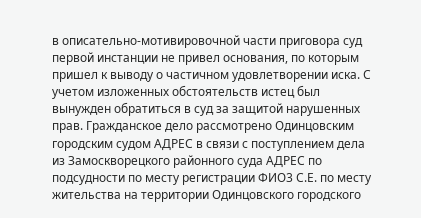в описательно-мотивировочной части приговора суд первой инстанции не привел основания, по которым пришел к выводу о частичном удовлетворении иска. С учетом изложенных обстоятельств истец был вынужден обратиться в суд за защитой нарушенных прав. Гражданское дело рассмотрено Одинцовским городским судом АДРЕС в связи с поступлением дела из Замоскворецкого районного суда АДРЕС по подсудности по месту регистрации ФИО3 С.Е. по месту жительства на территории Одинцовского городского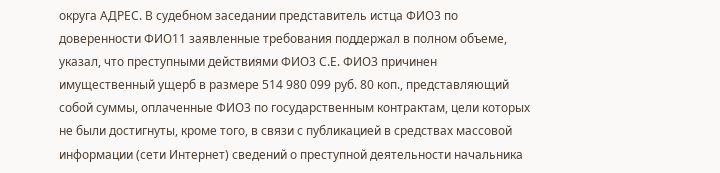округа АДРЕС. В судебном заседании представитель истца ФИО3 по доверенности ФИО11 заявленные требования поддержал в полном объеме, указал, что преступными действиями ФИО3 С.Е. ФИО3 причинен имущественный ущерб в размере 514 980 099 руб. 80 коп., представляющий собой суммы, оплаченные ФИО3 по государственным контрактам, цели которых не были достигнуты, кроме того, в связи с публикацией в средствах массовой информации (сети Интернет) сведений о преступной деятельности начальника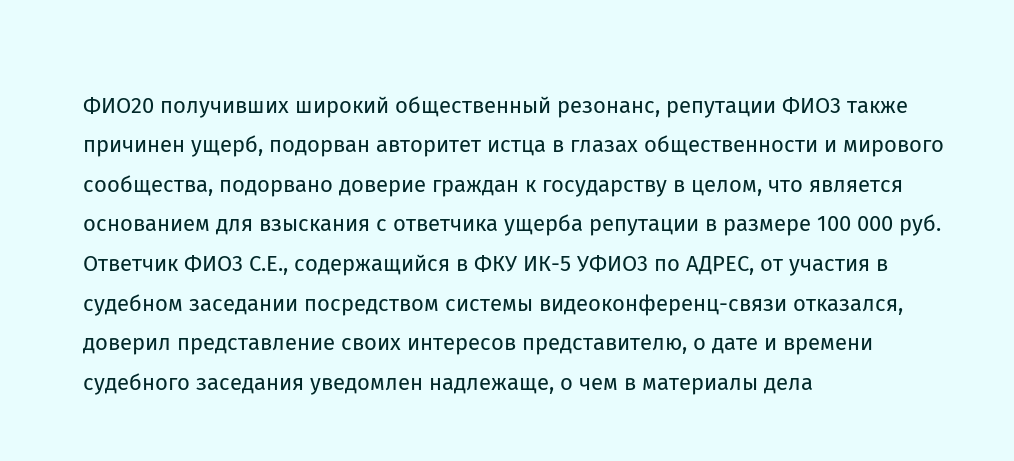ФИО20 получивших широкий общественный резонанс, репутации ФИО3 также причинен ущерб, подорван авторитет истца в глазах общественности и мирового сообщества, подорвано доверие граждан к государству в целом, что является основанием для взыскания с ответчика ущерба репутации в размере 100 000 руб. Ответчик ФИО3 С.Е., содержащийся в ФКУ ИК-5 УФИО3 по АДРЕС, от участия в судебном заседании посредством системы видеоконференц-связи отказался, доверил представление своих интересов представителю, о дате и времени судебного заседания уведомлен надлежаще, о чем в материалы дела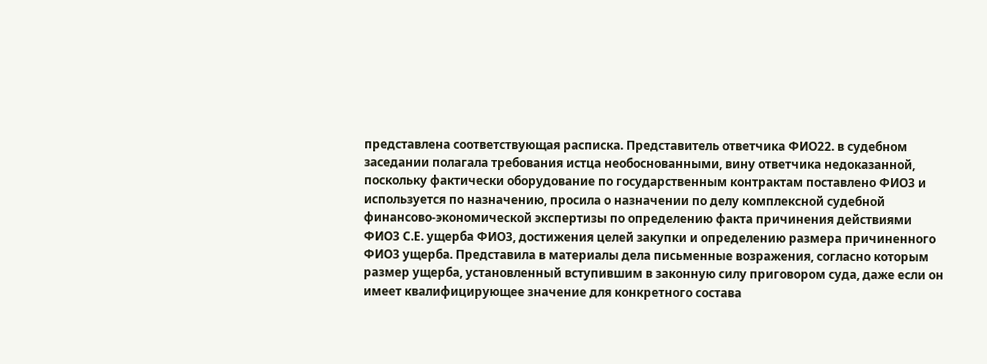представлена соответствующая расписка. Представитель ответчика ФИО22. в судебном заседании полагала требования истца необоснованными, вину ответчика недоказанной, поскольку фактически оборудование по государственным контрактам поставлено ФИО3 и используется по назначению, просила о назначении по делу комплексной судебной финансово-экономической экспертизы по определению факта причинения действиями ФИО3 С.Е. ущерба ФИО3, достижения целей закупки и определению размера причиненного ФИО3 ущерба. Представила в материалы дела письменные возражения, согласно которым размер ущерба, установленный вступившим в законную силу приговором суда, даже если он имеет квалифицирующее значение для конкретного состава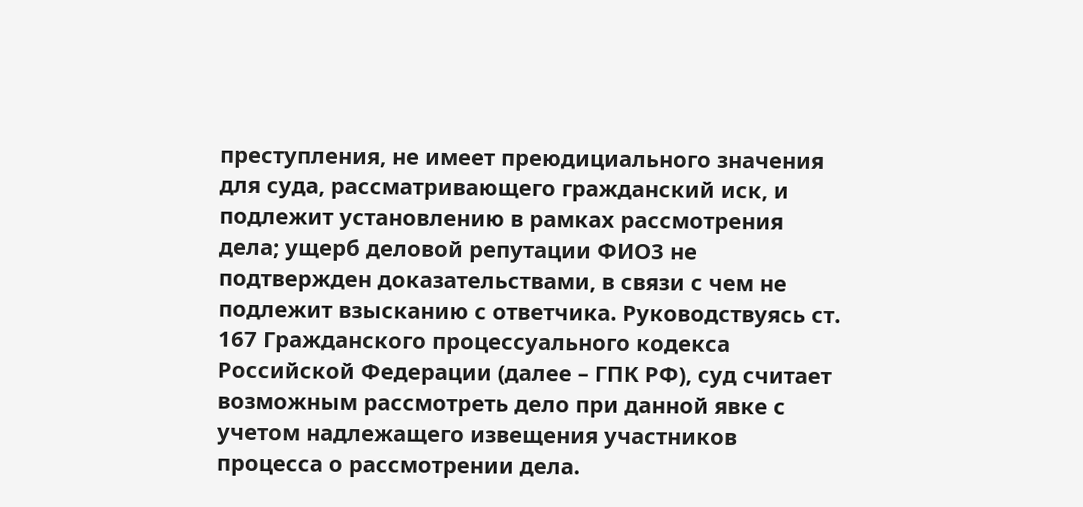преступления, не имеет преюдициального значения для суда, рассматривающего гражданский иск, и подлежит установлению в рамках рассмотрения дела; ущерб деловой репутации ФИО3 не подтвержден доказательствами, в связи с чем не подлежит взысканию с ответчика. Руководствуясь ст. 167 Гражданского процессуального кодекса Российской Федерации (далее – ГПК РФ), суд считает возможным рассмотреть дело при данной явке с учетом надлежащего извещения участников процесса о рассмотрении дела.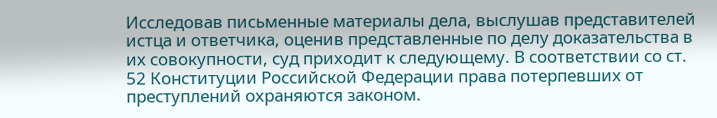Исследовав письменные материалы дела, выслушав представителей истца и ответчика, оценив представленные по делу доказательства в их совокупности, суд приходит к следующему. В соответствии со ст. 52 Конституции Российской Федерации права потерпевших от преступлений охраняются законом.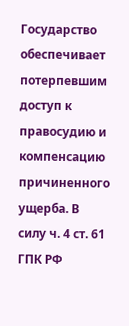Государство обеспечивает потерпевшим доступ к правосудию и компенсацию причиненного ущерба. В силу ч. 4 ст. 61 ГПК РФ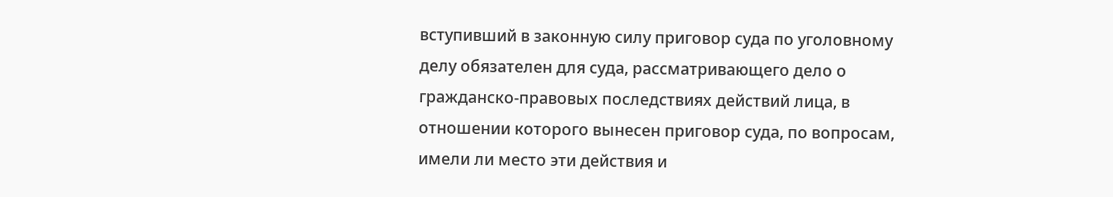вступивший в законную силу приговор суда по уголовному делу обязателен для суда, рассматривающего дело о гражданско-правовых последствиях действий лица, в отношении которого вынесен приговор суда, по вопросам, имели ли место эти действия и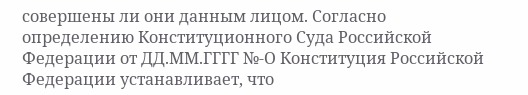совершены ли они данным лицом. Согласно определению Конституционного Суда Российской Федерации от ДД.ММ.ГГГГ №-О Конституция Российской Федерации устанавливает, что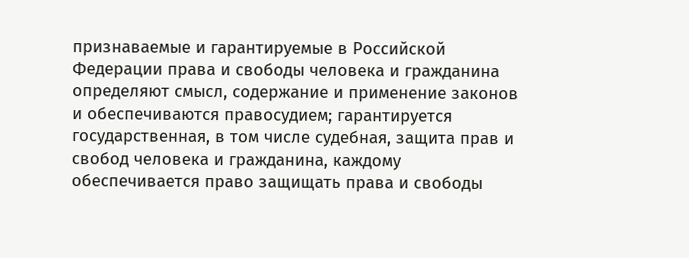признаваемые и гарантируемые в Российской Федерации права и свободы человека и гражданина определяют смысл, содержание и применение законов и обеспечиваются правосудием; гарантируется государственная, в том числе судебная, защита прав и свобод человека и гражданина, каждому обеспечивается право защищать права и свободы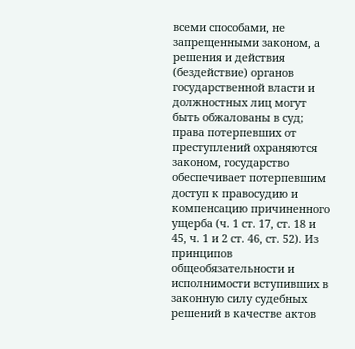всеми способами, не запрещенными законом, а решения и действия (бездействие) органов государственной власти и должностных лиц могут быть обжалованы в суд; права потерпевших от преступлений охраняются законом, государство обеспечивает потерпевшим доступ к правосудию и компенсацию причиненного ущерба (ч. 1 ст. 17, ст. 18 и 45, ч. 1 и 2 ст. 46, ст. 52). Из принципов общеобязательности и исполнимости вступивших в законную силу судебных решений в качестве актов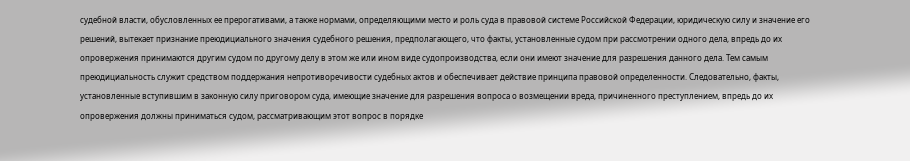судебной власти, обусловленных ее прерогативами, а также нормами, определяющими место и роль суда в правовой системе Российской Федерации, юридическую силу и значение его решений, вытекает признание преюдициального значения судебного решения, предполагающего, что факты, установленные судом при рассмотрении одного дела, впредь до их опровержения принимаются другим судом по другому делу в этом же или ином виде судопроизводства, если они имеют значение для разрешения данного дела. Тем самым преюдициальность служит средством поддержания непротиворечивости судебных актов и обеспечивает действие принципа правовой определенности. Следовательно, факты, установленные вступившим в законную силу приговором суда, имеющие значение для разрешения вопроса о возмещении вреда, причиненного преступлением, впредь до их опровержения должны приниматься судом, рассматривающим этот вопрос в порядке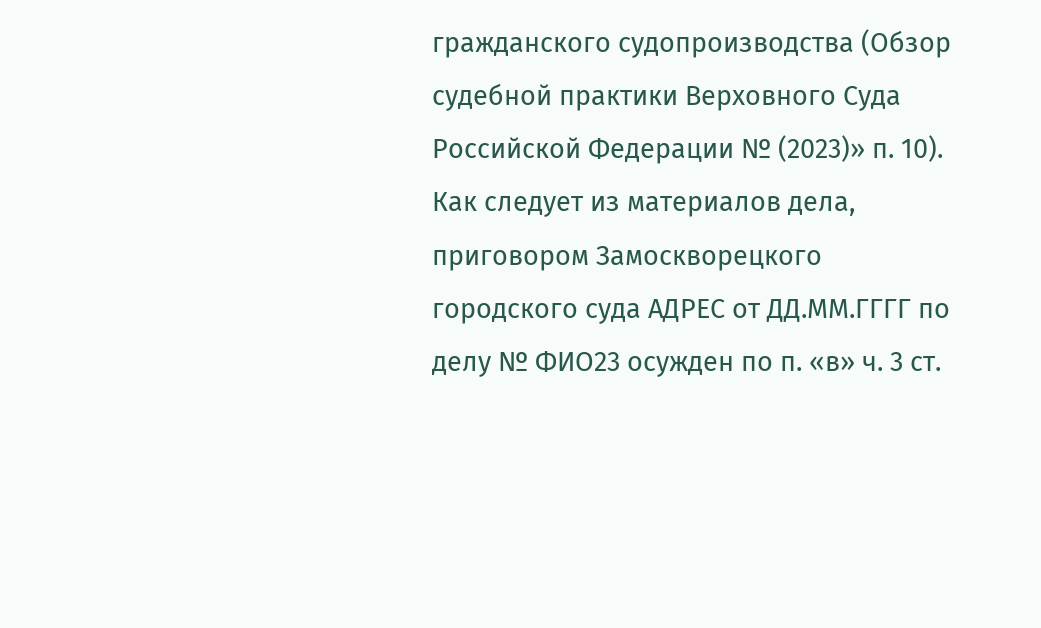гражданского судопроизводства (Обзор судебной практики Верховного Суда Российской Федерации № (2023)» п. 10). Как следует из материалов дела, приговором Замоскворецкого городского суда АДРЕС от ДД.ММ.ГГГГ по делу № ФИО23 осужден по п. «в» ч. 3 ст.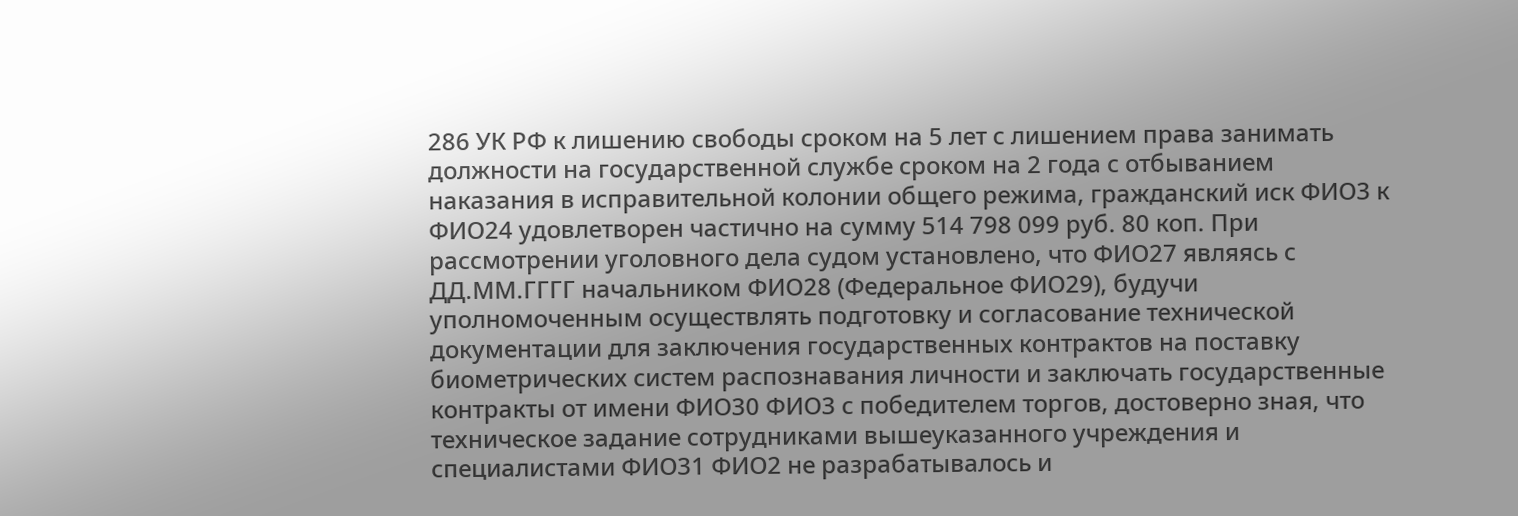286 УК РФ к лишению свободы сроком на 5 лет с лишением права занимать должности на государственной службе сроком на 2 года с отбыванием наказания в исправительной колонии общего режима, гражданский иск ФИО3 к ФИО24 удовлетворен частично на сумму 514 798 099 руб. 80 коп. При рассмотрении уголовного дела судом установлено, что ФИО27 являясь с ДД.ММ.ГГГГ начальником ФИО28 (Федеральное ФИО29), будучи уполномоченным осуществлять подготовку и согласование технической документации для заключения государственных контрактов на поставку биометрических систем распознавания личности и заключать государственные контракты от имени ФИО30 ФИО3 с победителем торгов, достоверно зная, что техническое задание сотрудниками вышеуказанного учреждения и специалистами ФИО31 ФИО2 не разрабатывалось и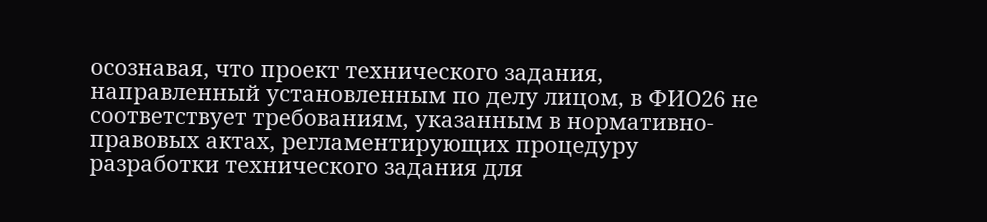осознавая, что проект технического задания, направленный установленным по делу лицом, в ФИО26 не соответствует требованиям, указанным в нормативно-правовых актах, регламентирующих процедуру разработки технического задания для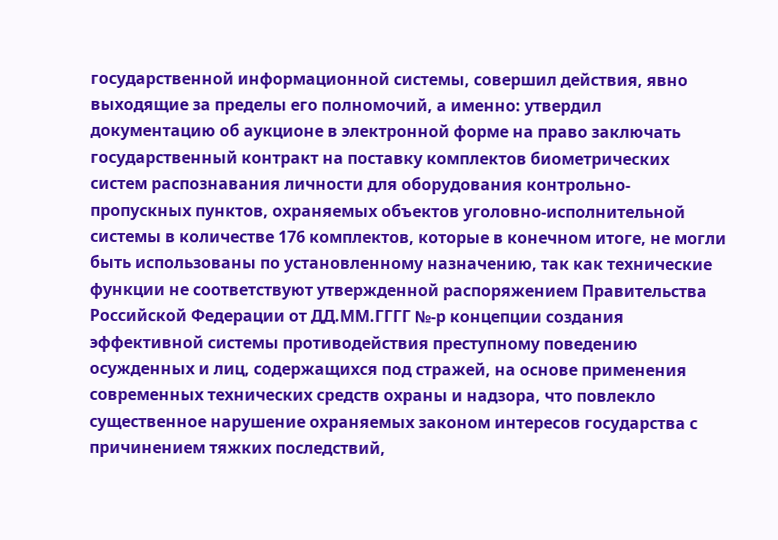государственной информационной системы, совершил действия, явно выходящие за пределы его полномочий, а именно: утвердил документацию об аукционе в электронной форме на право заключать государственный контракт на поставку комплектов биометрических систем распознавания личности для оборудования контрольно-пропускных пунктов, охраняемых объектов уголовно-исполнительной системы в количестве 176 комплектов, которые в конечном итоге, не могли быть использованы по установленному назначению, так как технические функции не соответствуют утвержденной распоряжением Правительства Российской Федерации от ДД.ММ.ГГГГ №-р концепции создания эффективной системы противодействия преступному поведению осужденных и лиц, содержащихся под стражей, на основе применения современных технических средств охраны и надзора, что повлекло существенное нарушение охраняемых законом интересов государства с причинением тяжких последствий,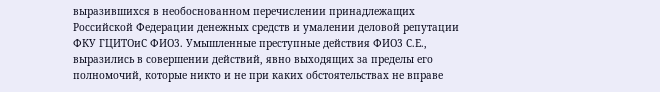выразившихся в необоснованном перечислении принадлежащих Российской Федерации денежных средств и умалении деловой репутации ФКУ ГЦИТОиС ФИО3. Умышленные преступные действия ФИО3 С.Е., выразились в совершении действий, явно выходящих за пределы его полномочий, которые никто и не при каких обстоятельствах не вправе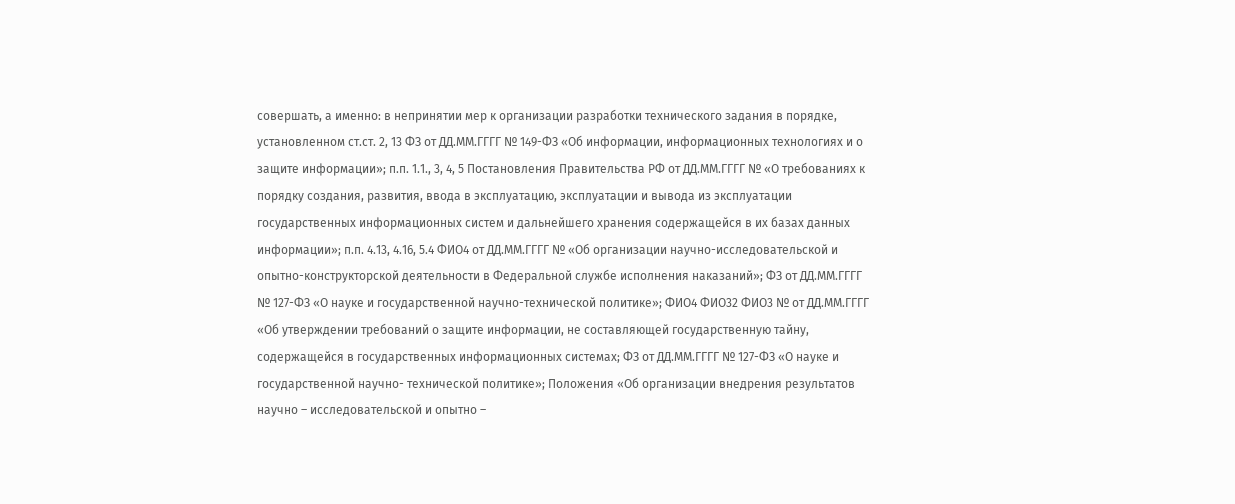совершать, а именно: в непринятии мер к организации разработки технического задания в порядке, установленном ст.ст. 2, 13 ФЗ от ДД.ММ.ГГГГ № 149-ФЗ «Об информации, информационных технологиях и о защите информации»; п.п. 1.1., 3, 4, 5 Постановления Правительства РФ от ДД.ММ.ГГГГ № «О требованиях к порядку создания, развития, ввода в эксплуатацию, эксплуатации и вывода из эксплуатации государственных информационных систем и дальнейшего хранения содержащейся в их базах данных информации»; п.п. 4.13, 4.16, 5.4 ФИО4 от ДД.ММ.ГГГГ № «Об организации научно-исследовательской и опытно-конструкторской деятельности в Федеральной службе исполнения наказаний»; ФЗ от ДД.ММ.ГГГГ № 127-ФЗ «О науке и государственной научно-технической политике»; ФИО4 ФИО32 ФИО3 № от ДД.ММ.ГГГГ «Об утверждении требований о защите информации, не составляющей государственную тайну, содержащейся в государственных информационных системах; ФЗ от ДД.ММ.ГГГГ № 127-ФЗ «О науке и государственной научно- технической политике»; Положения «Об организации внедрения результатов научно – исследовательской и опытно –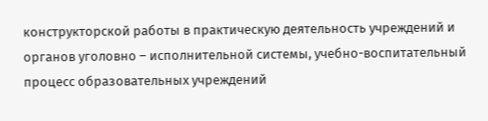конструкторской работы в практическую деятельность учреждений и органов уголовно – исполнительной системы, учебно-воспитательный процесс образовательных учреждений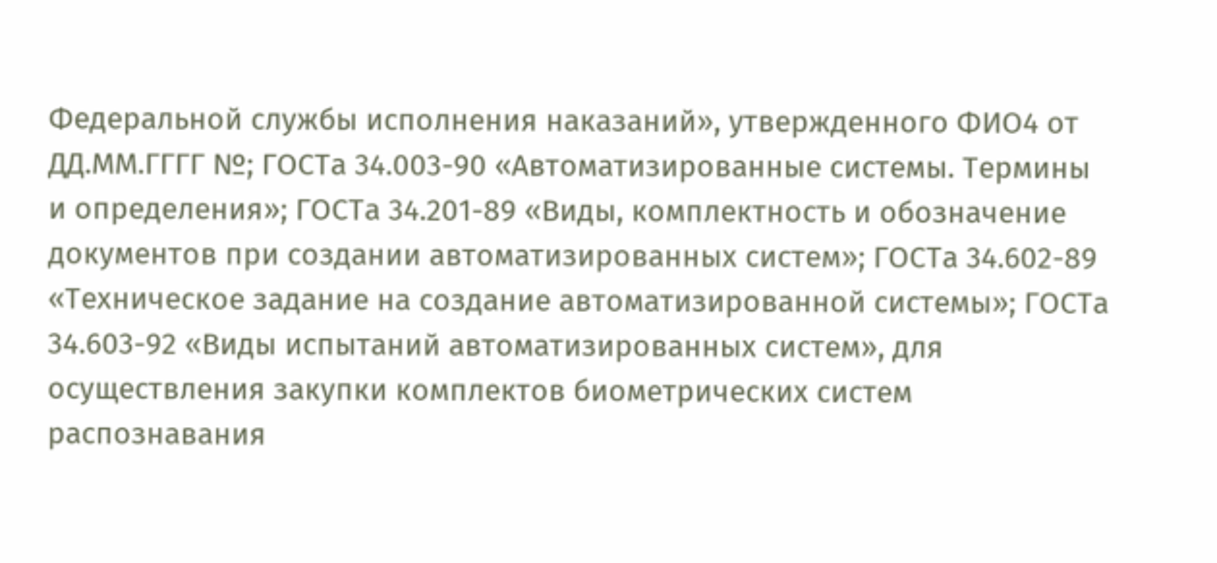Федеральной службы исполнения наказаний», утвержденного ФИО4 от ДД.ММ.ГГГГ №; ГОСТа 34.003-90 «Автоматизированные системы. Термины и определения»; ГОСТа 34.201-89 «Виды, комплектность и обозначение документов при создании автоматизированных систем»; ГОСТа 34.602-89 «Техническое задание на создание автоматизированной системы»; ГОСТа 34.603-92 «Виды испытаний автоматизированных систем», для осуществления закупки комплектов биометрических систем распознавания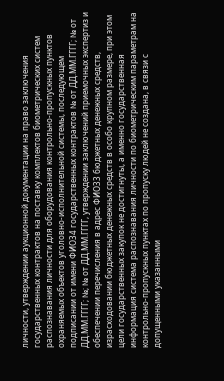личности, утверждении аукционной документации на право заключения государственных контрактов на поставку комплектов биометрических систем распознавания личности для оборудования контрольно-пропускных пунктов охраняемых объектов уголовно-исполнительной системы, последующем подписании от имени ФИО34 государственных контрактов № от ДД.ММ.ГГГГ; № от ДД.ММ.ГГГГ; №; № от ДД.ММ.ГГГГ, утверждении заключений приемочных экспертиз и обеспечении перечисления в адрес ФИО33 бюджетных денежных средств, израсходовании бюджетных денежных средств в особо крупном размере, при этом цели государственных закупок не достигнуты, а именно государственная информация система распознавания личности по биометрическим параметрам на контрольно-пропускных пунктах по пропуску людей не создана, в связи с допущенными указанными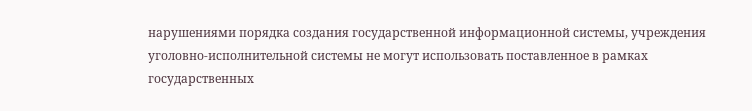нарушениями порядка создания государственной информационной системы, учреждения уголовно-исполнительной системы не могут использовать поставленное в рамках государственных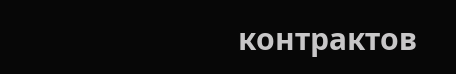контрактов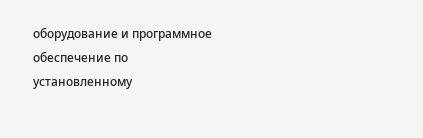оборудование и программное обеспечение по установленному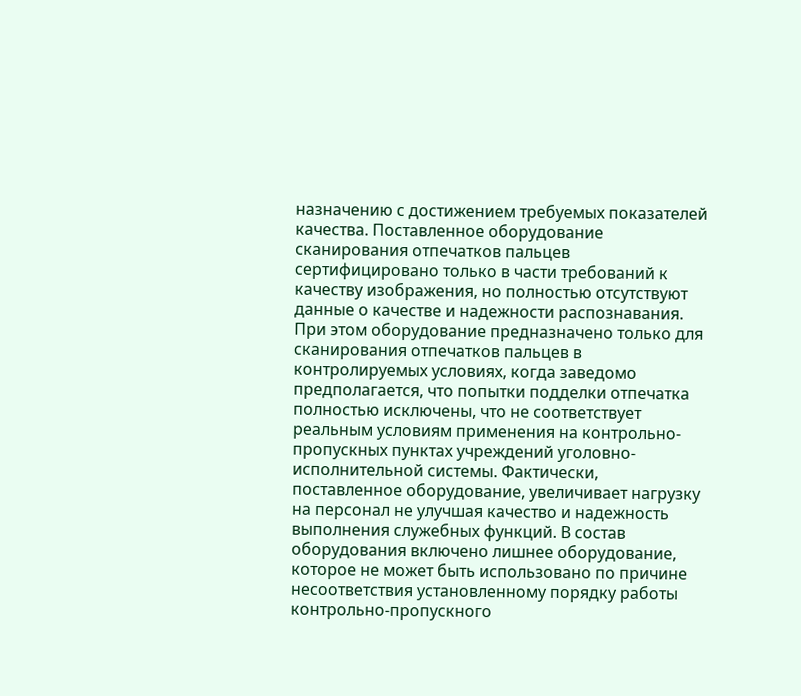назначению с достижением требуемых показателей качества. Поставленное оборудование сканирования отпечатков пальцев сертифицировано только в части требований к качеству изображения, но полностью отсутствуют данные о качестве и надежности распознавания. При этом оборудование предназначено только для сканирования отпечатков пальцев в контролируемых условиях, когда заведомо предполагается, что попытки подделки отпечатка полностью исключены, что не соответствует реальным условиям применения на контрольно-пропускных пунктах учреждений уголовно-исполнительной системы. Фактически, поставленное оборудование, увеличивает нагрузку на персонал не улучшая качество и надежность выполнения служебных функций. В состав оборудования включено лишнее оборудование, которое не может быть использовано по причине несоответствия установленному порядку работы контрольно-пропускного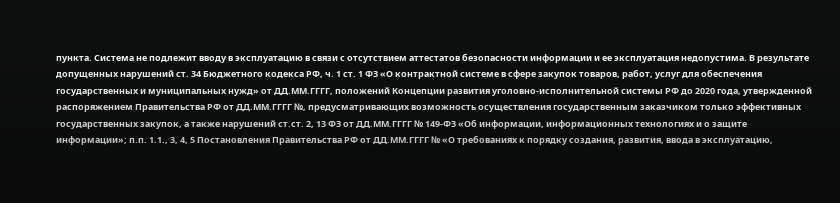пункта. Система не подлежит вводу в эксплуатацию в связи с отсутствием аттестатов безопасности информации и ее эксплуатация недопустима. В результате допущенных нарушений ст. 34 Бюджетного кодекса РФ, ч. 1 ст. 1 ФЗ «О контрактной системе в сфере закупок товаров, работ, услуг для обеспечения государственных и муниципальных нужд» от ДД.ММ.ГГГГ, положений Концепции развития уголовно-исполнительной системы РФ до 2020 года, утвержденной распоряжением Правительства РФ от ДД.ММ.ГГГГ №, предусматривающих возможность осуществления государственным заказчиком только эффективных государственных закупок, а также нарушений ст.ст. 2, 13 ФЗ от ДД.ММ.ГГГГ № 149-ФЗ «Об информации, информационных технологиях и о защите информации»; п.п. 1.1., 3, 4, 5 Постановления Правительства РФ от ДД.ММ.ГГГГ № «О требованиях к порядку создания, развития, ввода в эксплуатацию,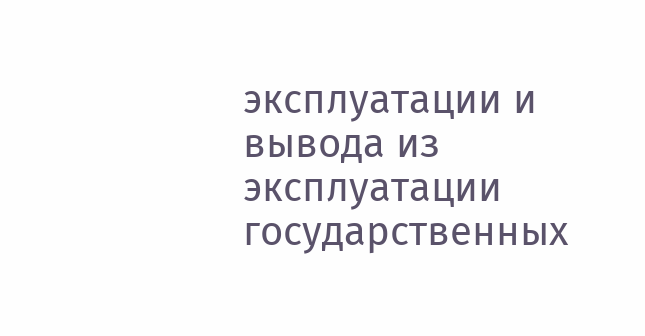эксплуатации и вывода из эксплуатации государственных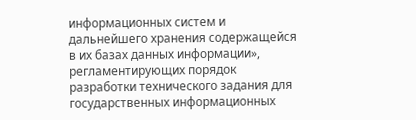информационных систем и дальнейшего хранения содержащейся в их базах данных информации», регламентирующих порядок разработки технического задания для государственных информационных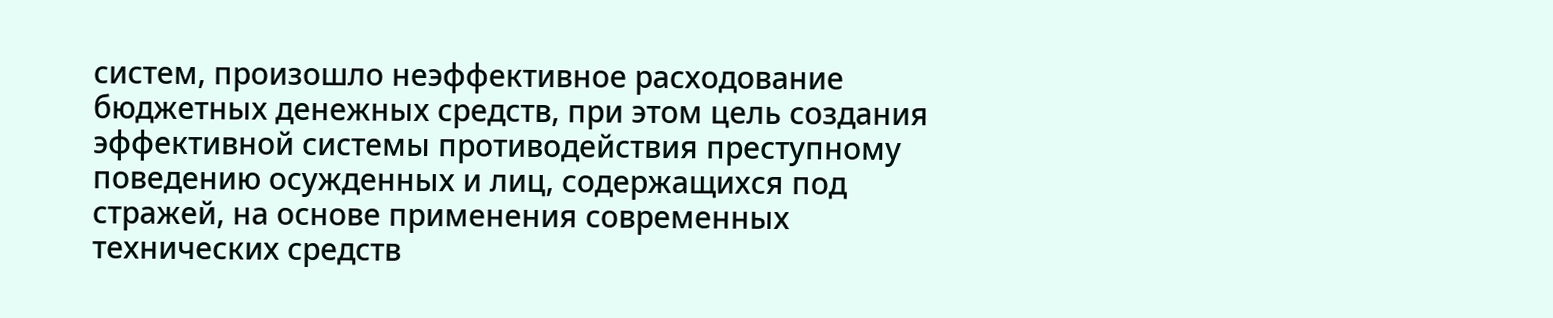систем, произошло неэффективное расходование бюджетных денежных средств, при этом цель создания эффективной системы противодействия преступному поведению осужденных и лиц, содержащихся под стражей, на основе применения современных технических средств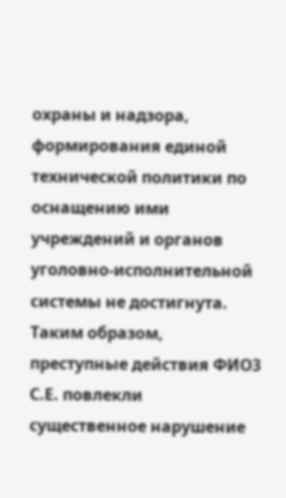охраны и надзора, формирования единой технической политики по оснащению ими учреждений и органов уголовно-исполнительной системы не достигнута. Таким образом, преступные действия ФИО3 С.Е. повлекли существенное нарушение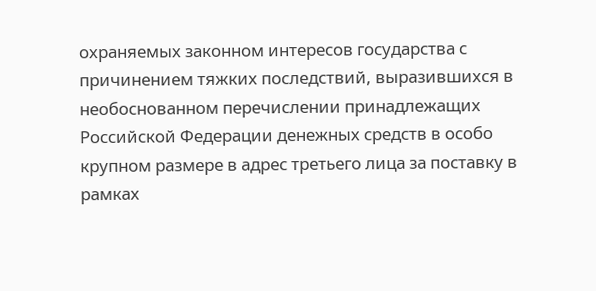охраняемых законном интересов государства с причинением тяжких последствий, выразившихся в необоснованном перечислении принадлежащих Российской Федерации денежных средств в особо крупном размере в адрес третьего лица за поставку в рамках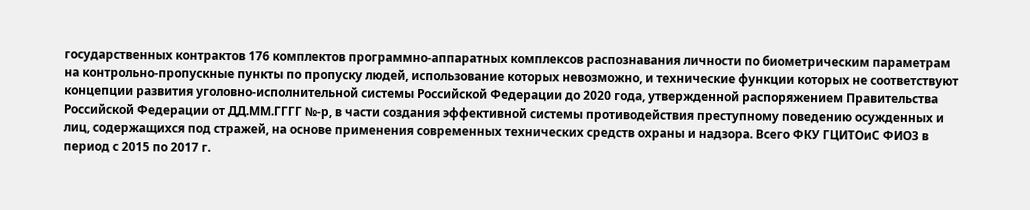государственных контрактов 176 комплектов программно-аппаратных комплексов распознавания личности по биометрическим параметрам на контрольно-пропускные пункты по пропуску людей, использование которых невозможно, и технические функции которых не соответствуют концепции развития уголовно-исполнительной системы Российской Федерации до 2020 года, утвержденной распоряжением Правительства Российской Федерации от ДД.ММ.ГГГГ №-р, в части создания эффективной системы противодействия преступному поведению осужденных и лиц, содержащихся под стражей, на основе применения современных технических средств охраны и надзора. Всего ФКУ ГЦИТОиС ФИО3 в период с 2015 по 2017 г.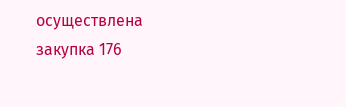осуществлена закупка 176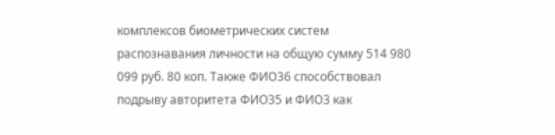комплексов биометрических систем распознавания личности на общую сумму 514 980 099 руб. 80 коп. Также ФИО36 способствовал подрыву авторитета ФИО35 и ФИО3 как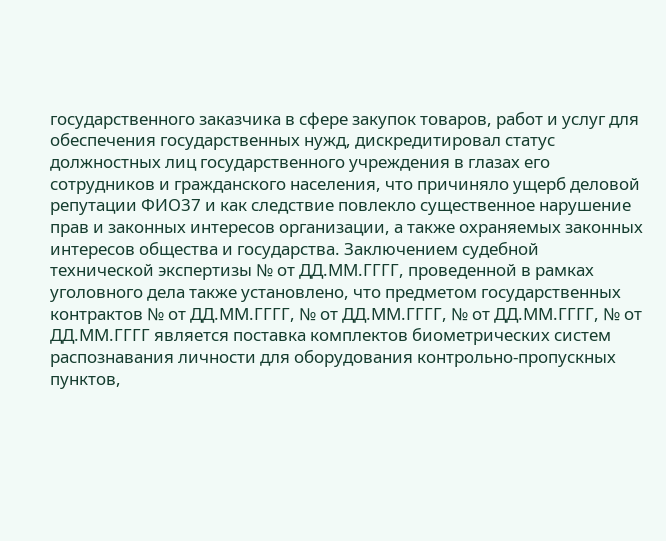государственного заказчика в сфере закупок товаров, работ и услуг для обеспечения государственных нужд, дискредитировал статус должностных лиц государственного учреждения в глазах его сотрудников и гражданского населения, что причиняло ущерб деловой репутации ФИО37 и как следствие повлекло существенное нарушение прав и законных интересов организации, а также охраняемых законных интересов общества и государства. Заключением судебной технической экспертизы № от ДД.ММ.ГГГГ, проведенной в рамках уголовного дела также установлено, что предметом государственных контрактов № от ДД.ММ.ГГГГ, № от ДД.ММ.ГГГГ, № от ДД.ММ.ГГГГ, № от ДД.ММ.ГГГГ является поставка комплектов биометрических систем распознавания личности для оборудования контрольно-пропускных пунктов,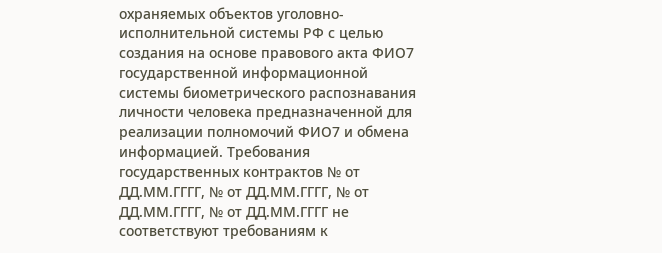охраняемых объектов уголовно- исполнительной системы РФ с целью создания на основе правового акта ФИО7 государственной информационной системы биометрического распознавания личности человека предназначенной для реализации полномочий ФИО7 и обмена информацией. Требования государственных контрактов № от ДД.ММ.ГГГГ, № от ДД.ММ.ГГГГ, № от ДД.ММ.ГГГГ, № от ДД.ММ.ГГГГ не соответствуют требованиям к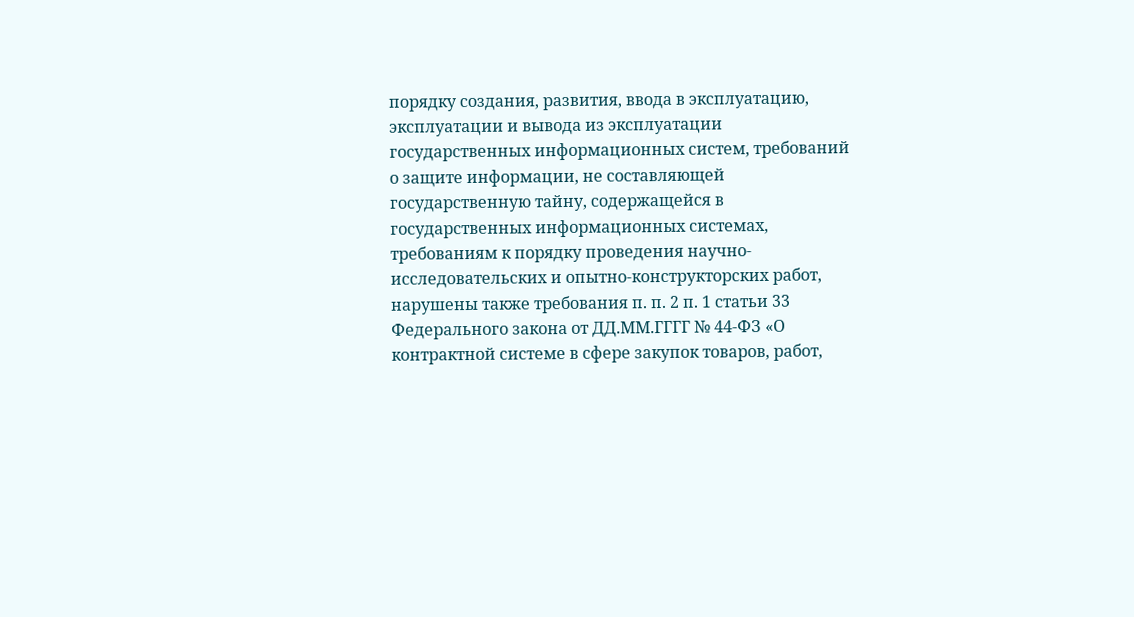порядку создания, развития, ввода в эксплуатацию, эксплуатации и вывода из эксплуатации государственных информационных систем, требований о защите информации, не составляющей государственную тайну, содержащейся в государственных информационных системах, требованиям к порядку проведения научно-исследовательских и опытно-конструкторских работ, нарушены также требования п. п. 2 п. 1 статьи 33 Федерального закона от ДД.ММ.ГГГГ № 44-ФЗ «О контрактной системе в сфере закупок товаров, работ,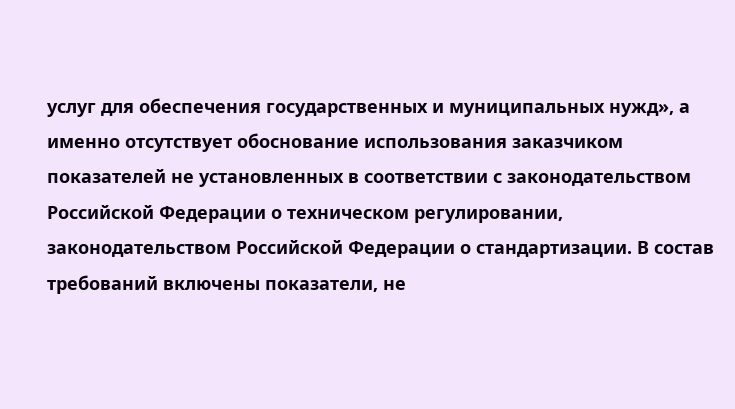услуг для обеспечения государственных и муниципальных нужд», а именно отсутствует обоснование использования заказчиком показателей не установленных в соответствии с законодательством Российской Федерации о техническом регулировании, законодательством Российской Федерации о стандартизации. В состав требований включены показатели, не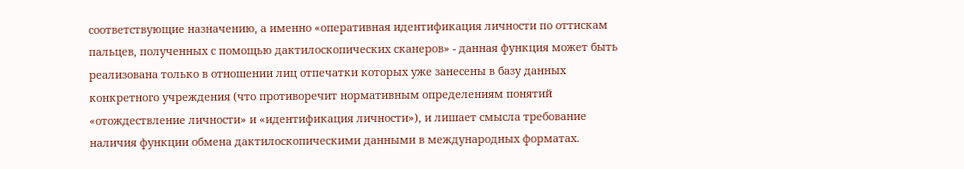соответствующие назначению, а именно «оперативная идентификация личности по оттискам пальцев, полученных с помощью дактилоскопических сканеров» - данная функция может быть реализована только в отношении лиц отпечатки которых уже занесены в базу данных конкретного учреждения (что противоречит нормативным определениям понятий «отождествление личности» и «идентификация личности»), и лишает смысла требование наличия функции обмена дактилоскопическими данными в международных форматах.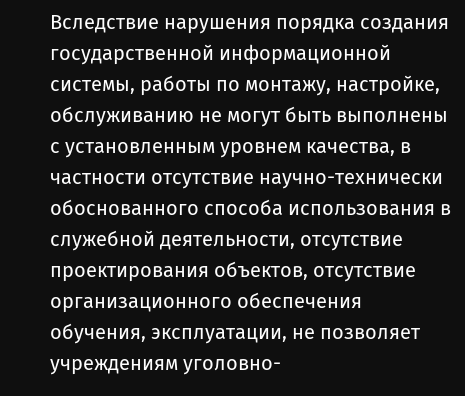Вследствие нарушения порядка создания государственной информационной системы, работы по монтажу, настройке, обслуживанию не могут быть выполнены с установленным уровнем качества, в частности отсутствие научно-технически обоснованного способа использования в служебной деятельности, отсутствие проектирования объектов, отсутствие организационного обеспечения обучения, эксплуатации, не позволяет учреждениям уголовно-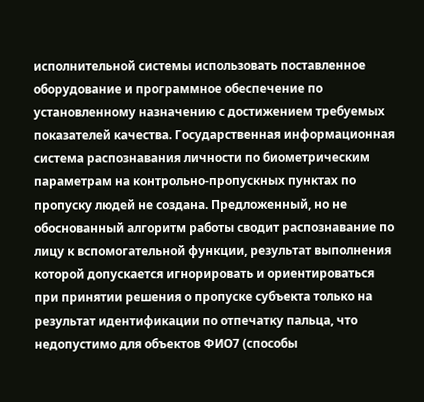исполнительной системы использовать поставленное оборудование и программное обеспечение по установленному назначению с достижением требуемых показателей качества. Государственная информационная система распознавания личности по биометрическим параметрам на контрольно-пропускных пунктах по пропуску людей не создана. Предложенный, но не обоснованный алгоритм работы сводит распознавание по лицу к вспомогательной функции, результат выполнения которой допускается игнорировать и ориентироваться при принятии решения о пропуске субъекта только на результат идентификации по отпечатку пальца, что недопустимо для объектов ФИО7 (способы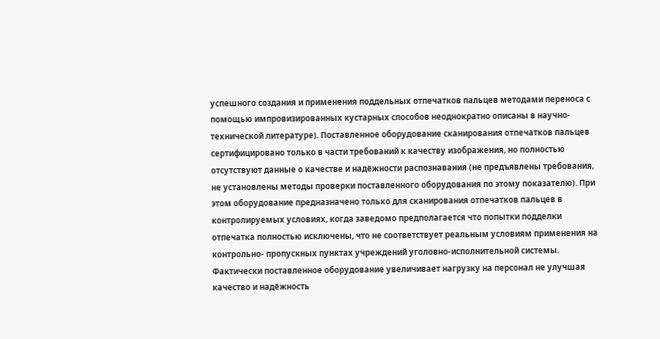успешного создания и применения поддельных отпечатков пальцев методами переноса с помощью импровизированных кустарных способов неоднократно описаны в научно-технической литературе). Поставленное оборудование сканирования отпечатков пальцев сертифицировано только в части требований к качеству изображения, но полностью отсутствуют данные о качестве и надёжности распознавания (не предъявлены требования, не установлены методы проверки поставленного оборудования по этому показателю). При этом оборудование предназначено только для сканирования отпечатков пальцев в контролируемых условиях, когда заведомо предполагается что попытки подделки отпечатка полностью исключены, что не соответствует реальным условиям применения на контрольно- пропускных пунктах учреждений уголовно-исполнительной системы. Фактически поставленное оборудование увеличивает нагрузку на персонал не улучшая качество и надёжность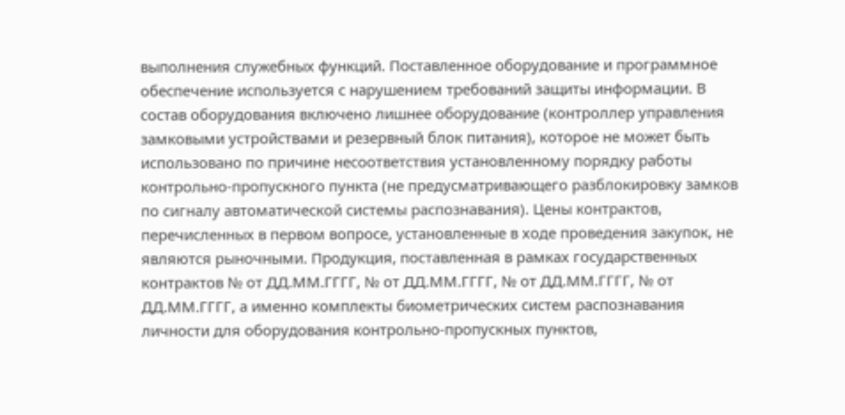выполнения служебных функций. Поставленное оборудование и программное обеспечение используется с нарушением требований защиты информации. В состав оборудования включено лишнее оборудование (контроллер управления замковыми устройствами и резервный блок питания), которое не может быть использовано по причине несоответствия установленному порядку работы контрольно-пропускного пункта (не предусматривающего разблокировку замков по сигналу автоматической системы распознавания). Цены контрактов, перечисленных в первом вопросе, установленные в ходе проведения закупок, не являются рыночными. Продукция, поставленная в рамках государственных контрактов № от ДД.ММ.ГГГГ, № от ДД.ММ.ГГГГ, № от ДД.ММ.ГГГГ, № от ДД.ММ.ГГГГ, а именно комплекты биометрических систем распознавания личности для оборудования контрольно-пропускных пунктов,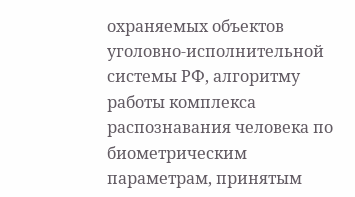охраняемых объектов уголовно-исполнительной системы РФ, алгоритму работы комплекса распознавания человека по биометрическим параметрам, принятым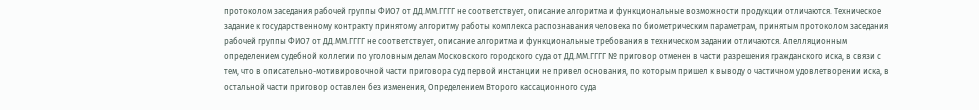протоколом заседания рабочей группы ФИО7 от ДД.ММ.ГГГГ не соответствует, описание алгоритма и функциональные возможности продукции отличаются. Техническое задание к государственному контракту принятому алгоритму работы комплекса распознавания человека по биометрическим параметрам, принятым протоколом заседания рабочей группы ФИО7 от ДД.ММ.ГГГГ не соответствует, описание алгоритма и функциональные требования в техническом задании отличаются. Апелляционным определением судебной коллегии по уголовным делам Московского городского суда от ДД.ММ.ГГГГ № приговор отменен в части разрешения гражданского иска, в связи с тем, что в описательно-мотивировочной части приговора суд первой инстанции не привел основания, по которым пришел к выводу о частичном удовлетворении иска, в остальной части приговор оставлен без изменения, Определением Второго кассационного суда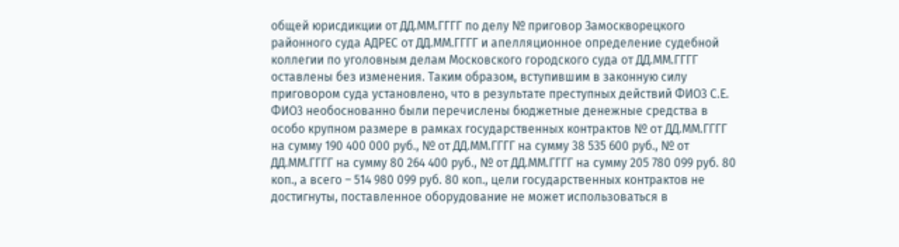общей юрисдикции от ДД.ММ.ГГГГ по делу № приговор Замоскворецкого районного суда АДРЕС от ДД.ММ.ГГГГ и апелляционное определение судебной коллегии по уголовным делам Московского городского суда от ДД.ММ.ГГГГ оставлены без изменения. Таким образом, вступившим в законную силу приговором суда установлено, что в результате преступных действий ФИО3 С.Е. ФИО3 необоснованно были перечислены бюджетные денежные средства в особо крупном размере в рамках государственных контрактов № от ДД.ММ.ГГГГ на сумму 190 400 000 руб., № от ДД.ММ.ГГГГ на сумму 38 535 600 руб., № от ДД.ММ.ГГГГ на сумму 80 264 400 руб., № от ДД.ММ.ГГГГ на сумму 205 780 099 руб. 80 коп., а всего – 514 980 099 руб. 80 коп., цели государственных контрактов не достигнуты, поставленное оборудование не может использоваться в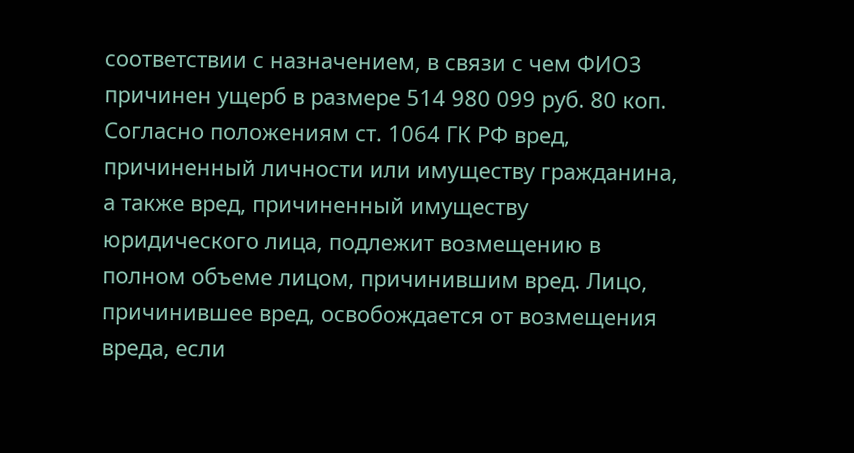соответствии с назначением, в связи с чем ФИО3 причинен ущерб в размере 514 980 099 руб. 80 коп. Согласно положениям ст. 1064 ГК РФ вред, причиненный личности или имуществу гражданина, а также вред, причиненный имуществу юридического лица, подлежит возмещению в полном объеме лицом, причинившим вред. Лицо, причинившее вред, освобождается от возмещения вреда, если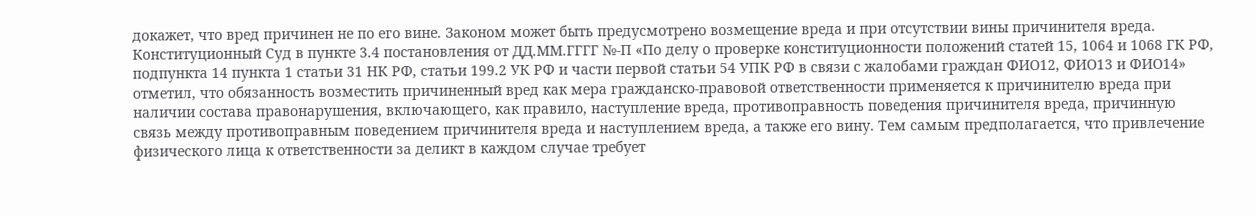докажет, что вред причинен не по его вине. Законом может быть предусмотрено возмещение вреда и при отсутствии вины причинителя вреда. Конституционный Суд в пункте 3.4 постановления от ДД.ММ.ГГГГ №-П «По делу о проверке конституционности положений статей 15, 1064 и 1068 ГК РФ, подпункта 14 пункта 1 статьи 31 НК РФ, статьи 199.2 УК РФ и части первой статьи 54 УПК РФ в связи с жалобами граждан ФИО12, ФИО13 и ФИО14» отметил, что обязанность возместить причиненный вред как мера гражданско-правовой ответственности применяется к причинителю вреда при наличии состава правонарушения, включающего, как правило, наступление вреда, противоправность поведения причинителя вреда, причинную связь между противоправным поведением причинителя вреда и наступлением вреда, а также его вину. Тем самым предполагается, что привлечение физического лица к ответственности за деликт в каждом случае требует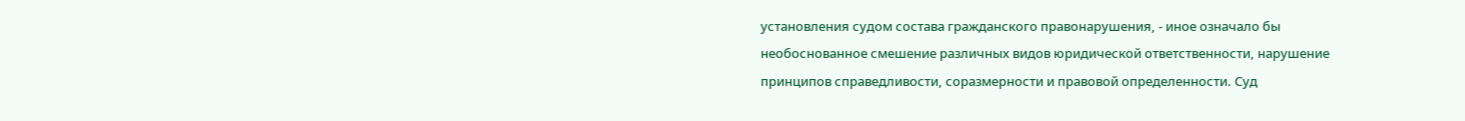установления судом состава гражданского правонарушения, - иное означало бы необоснованное смешение различных видов юридической ответственности, нарушение принципов справедливости, соразмерности и правовой определенности. Суд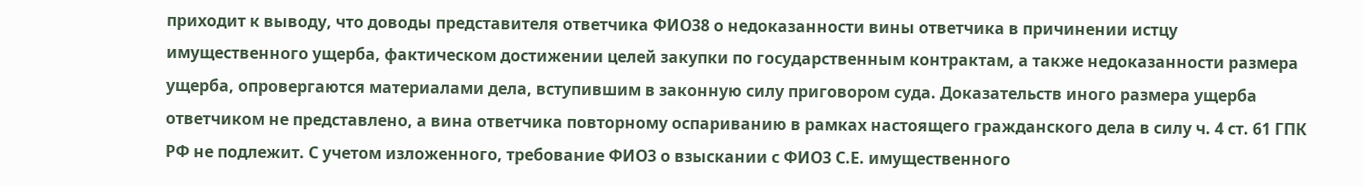приходит к выводу, что доводы представителя ответчика ФИО38 о недоказанности вины ответчика в причинении истцу имущественного ущерба, фактическом достижении целей закупки по государственным контрактам, а также недоказанности размера ущерба, опровергаются материалами дела, вступившим в законную силу приговором суда. Доказательств иного размера ущерба ответчиком не представлено, а вина ответчика повторному оспариванию в рамках настоящего гражданского дела в силу ч. 4 ст. 61 ГПК РФ не подлежит. С учетом изложенного, требование ФИО3 о взыскании с ФИО3 С.Е. имущественного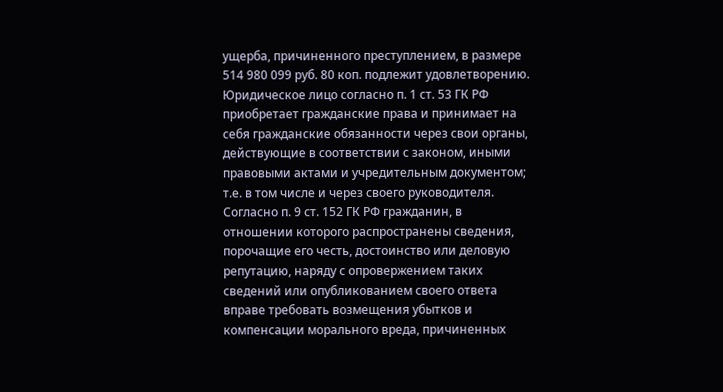ущерба, причиненного преступлением, в размере 514 980 099 руб. 80 коп. подлежит удовлетворению. Юридическое лицо согласно п. 1 ст. 53 ГК РФ приобретает гражданские права и принимает на себя гражданские обязанности через свои органы, действующие в соответствии с законом, иными правовыми актами и учредительным документом; т.е. в том числе и через своего руководителя. Согласно п. 9 ст. 152 ГК РФ гражданин, в отношении которого распространены сведения, порочащие его честь, достоинство или деловую репутацию, наряду с опровержением таких сведений или опубликованием своего ответа вправе требовать возмещения убытков и компенсации морального вреда, причиненных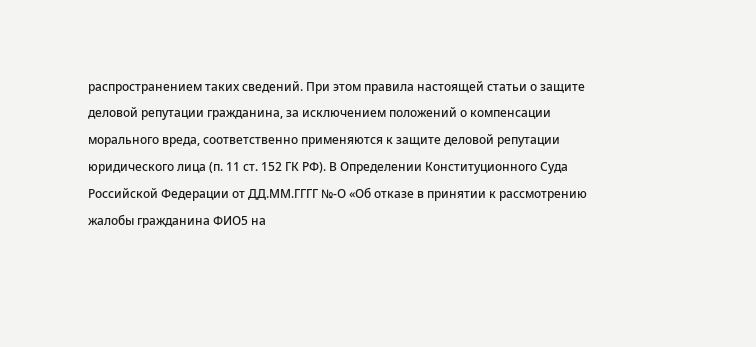распространением таких сведений. При этом правила настоящей статьи о защите деловой репутации гражданина, за исключением положений о компенсации морального вреда, соответственно применяются к защите деловой репутации юридического лица (п. 11 ст. 152 ГК РФ). В Определении Конституционного Суда Российской Федерации от ДД.ММ.ГГГГ №-О «Об отказе в принятии к рассмотрению жалобы гражданина ФИО5 на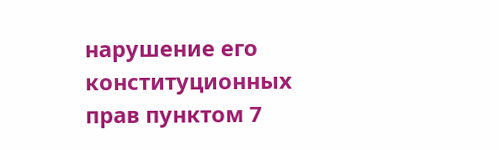нарушение его конституционных прав пунктом 7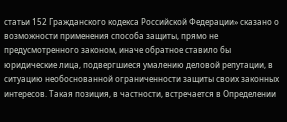статьи 152 Гражданского кодекса Российской Федерации» сказано о возможности применения способа защиты, прямо не предусмотренного законом, иначе обратное ставило бы юридические лица, подвергшиеся умалению деловой репутации, в ситуацию необоснованной ограниченности защиты своих законных интересов. Такая позиция, в частности, встречается в Определении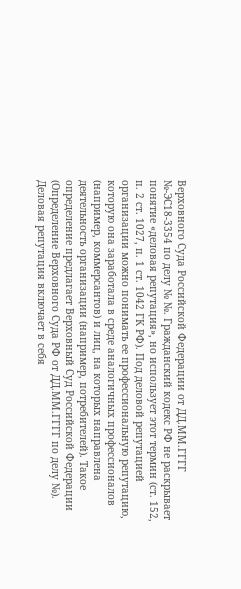Верховного Суда Российской Федерации от ДД.ММ.ГГГГ №-ЭС18-3354 по делу № №. Гражданский кодекс РФ не раскрывает понятие «деловая репутация», но использует этот термин (ст. 152, п. 2 ст. 1027, п. 1 ст. 1042 ГК РФ). Под деловой репутацией организации можно понимать ее профессиональную репутацию, которую она заработала в среде аналогичных профессионалов (например, коммерсантов) и лиц, на которых направлена деятельность организации (например, потребителей). Такое определение предлагает Верховный Суд Российской Федерации (Определение Верховного Суда РФ от ДД.ММ.ГГГГ по делу №). Деловая репутация включает в себя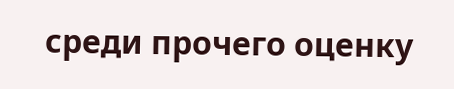среди прочего оценку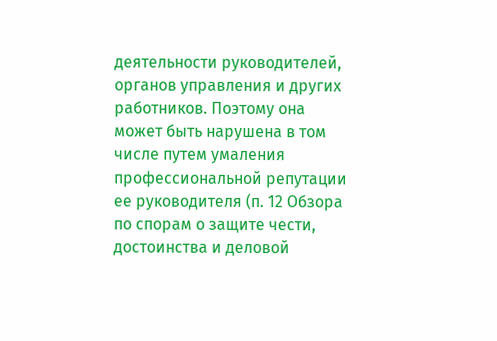деятельности руководителей, органов управления и других работников. Поэтому она может быть нарушена в том числе путем умаления профессиональной репутации ее руководителя (п. 12 Обзора по спорам о защите чести, достоинства и деловой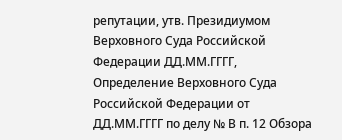репутации, утв. Президиумом Верховного Суда Российской Федерации ДД.ММ.ГГГГ, Определение Верховного Суда Российской Федерации от ДД.ММ.ГГГГ по делу № В п. 12 Обзора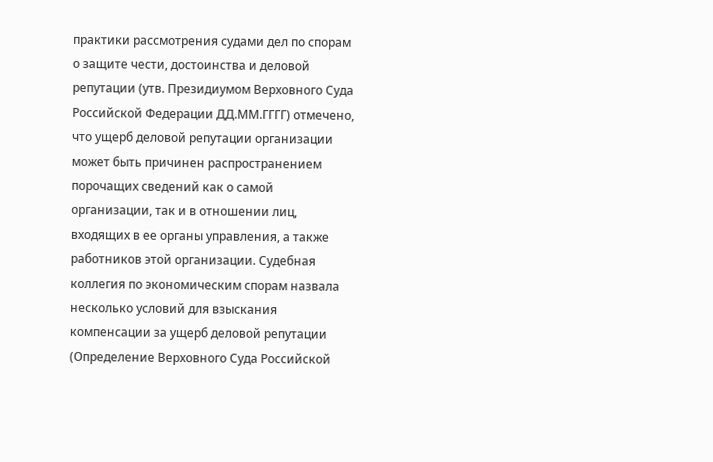практики рассмотрения судами дел по спорам о защите чести, достоинства и деловой репутации (утв. Президиумом Верховного Суда Российской Федерации ДД.ММ.ГГГГ) отмечено, что ущерб деловой репутации организации может быть причинен распространением порочащих сведений как о самой организации, так и в отношении лиц, входящих в ее органы управления, а также работников этой организации. Судебная коллегия по экономическим спорам назвала несколько условий для взыскания компенсации за ущерб деловой репутации (Определение Верховного Суда Российской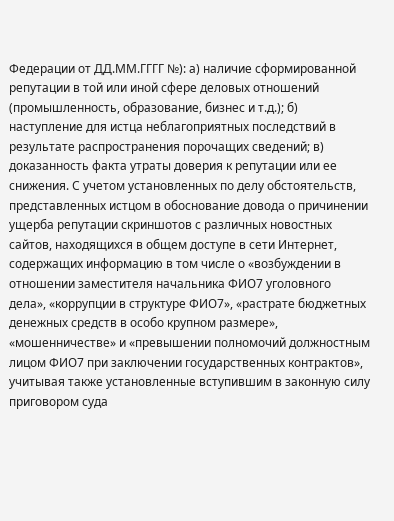Федерации от ДД.ММ.ГГГГ №): а) наличие сформированной репутации в той или иной сфере деловых отношений (промышленность, образование, бизнес и т.д.); б) наступление для истца неблагоприятных последствий в результате распространения порочащих сведений; в) доказанность факта утраты доверия к репутации или ее снижения. С учетом установленных по делу обстоятельств, представленных истцом в обоснование довода о причинении ущерба репутации скриншотов с различных новостных сайтов, находящихся в общем доступе в сети Интернет, содержащих информацию в том числе о «возбуждении в отношении заместителя начальника ФИО7 уголовного дела», «коррупции в структуре ФИО7», «растрате бюджетных денежных средств в особо крупном размере», «мошенничестве» и «превышении полномочий должностным лицом ФИО7 при заключении государственных контрактов», учитывая также установленные вступившим в законную силу приговором суда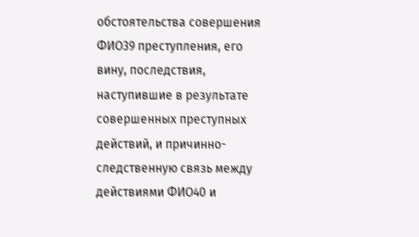обстоятельства совершения ФИО39 преступления, его вину, последствия, наступившие в результате совершенных преступных действий, и причинно-следственную связь между действиями ФИО40 и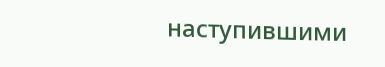наступившими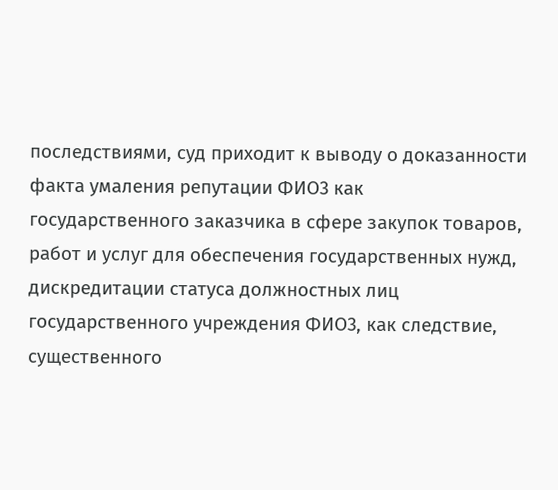последствиями, суд приходит к выводу о доказанности факта умаления репутации ФИО3 как государственного заказчика в сфере закупок товаров, работ и услуг для обеспечения государственных нужд, дискредитации статуса должностных лиц государственного учреждения ФИО3, как следствие, существенного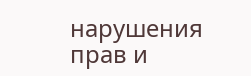нарушения прав и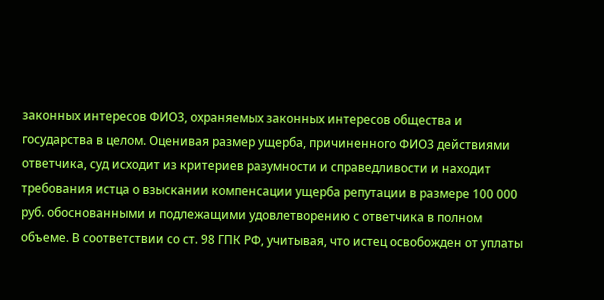законных интересов ФИО3, охраняемых законных интересов общества и государства в целом. Оценивая размер ущерба, причиненного ФИО3 действиями ответчика, суд исходит из критериев разумности и справедливости и находит требования истца о взыскании компенсации ущерба репутации в размере 100 000 руб. обоснованными и подлежащими удовлетворению с ответчика в полном объеме. В соответствии со ст. 98 ГПК РФ, учитывая, что истец освобожден от уплаты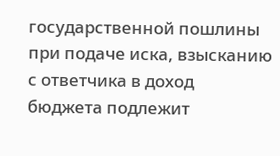государственной пошлины при подаче иска, взысканию с ответчика в доход бюджета подлежит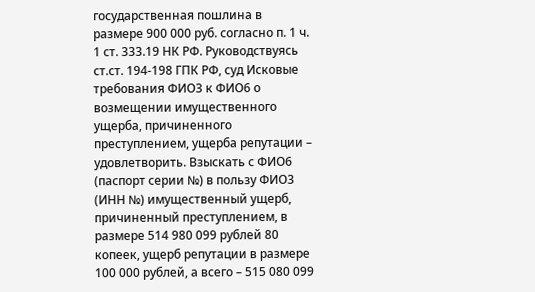государственная пошлина в размере 900 000 руб. согласно п. 1 ч. 1 ст. 333.19 НК РФ. Руководствуясь ст.ст. 194-198 ГПК РФ, суд Исковые требования ФИО3 к ФИО6 о возмещении имущественного ущерба, причиненного преступлением, ущерба репутации – удовлетворить. Взыскать с ФИО6 (паспорт серии №) в пользу ФИО3 (ИНН №) имущественный ущерб, причиненный преступлением, в размере 514 980 099 рублей 80 копеек, ущерб репутации в размере 100 000 рублей, а всего – 515 080 099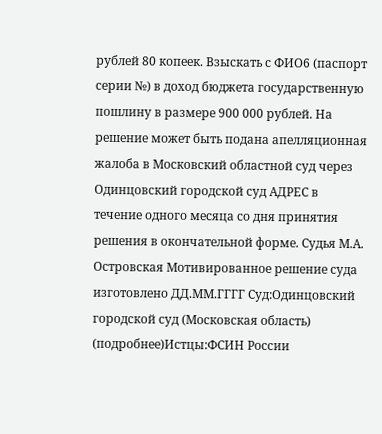рублей 80 копеек. Взыскать с ФИО6 (паспорт серии №) в доход бюджета государственную пошлину в размере 900 000 рублей. На решение может быть подана апелляционная жалоба в Московский областной суд через Одинцовский городской суд АДРЕС в течение одного месяца со дня принятия решения в окончательной форме. Судья М.А. Островская Мотивированное решение суда изготовлено ДД.ММ.ГГГГ Суд:Одинцовский городской суд (Московская область) (подробнее)Истцы:ФСИН России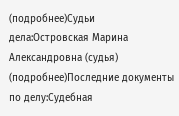(подробнее)Судьи дела:Островская Марина Александровна (судья) (подробнее)Последние документы по делу:Судебная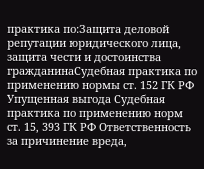практика по:Защита деловой репутации юридического лица, защита чести и достоинства гражданинаСудебная практика по применению нормы ст. 152 ГК РФ Упущенная выгода Судебная практика по применению норм ст. 15, 393 ГК РФ Ответственность за причинение вреда,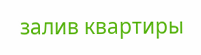залив квартиры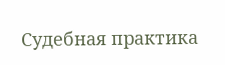Судебная практика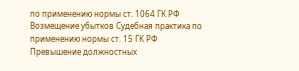по применению нормы ст. 1064 ГК РФ Возмещение убытков Судебная практика по применению нормы ст. 15 ГК РФ Превышение должностных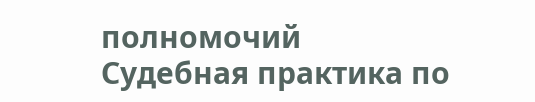полномочий Судебная практика по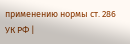применению нормы ст. 286 УК РФ |